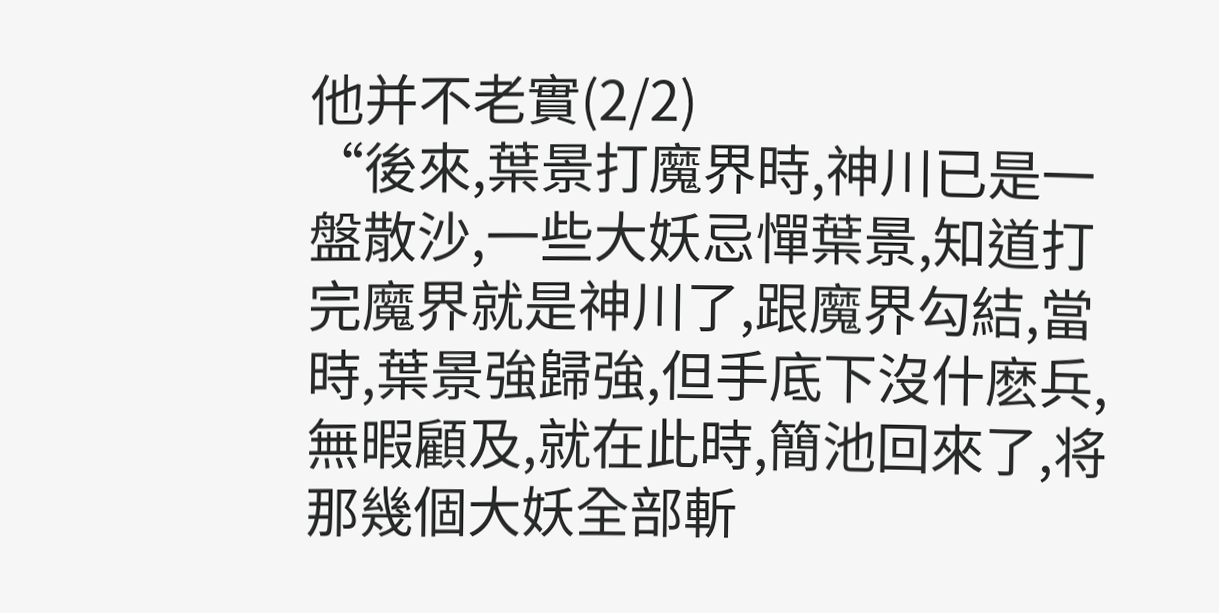他并不老實(2/2)
“後來,葉景打魔界時,神川已是一盤散沙,一些大妖忌憚葉景,知道打完魔界就是神川了,跟魔界勾結,當時,葉景強歸強,但手底下沒什麽兵,無暇顧及,就在此時,簡池回來了,将那幾個大妖全部斬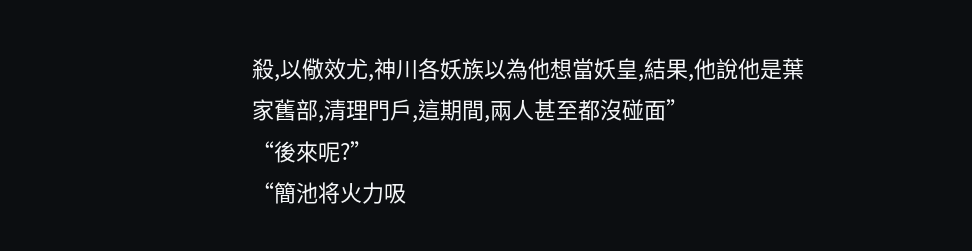殺,以儆效尤,神川各妖族以為他想當妖皇,結果,他說他是葉家舊部,清理門戶,這期間,兩人甚至都沒碰面”
“後來呢?”
“簡池将火力吸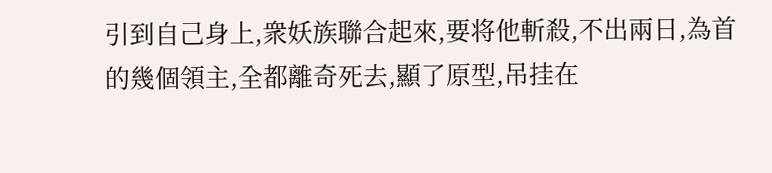引到自己身上,衆妖族聯合起來,要将他斬殺,不出兩日,為首的幾個領主,全都離奇死去,顯了原型,吊挂在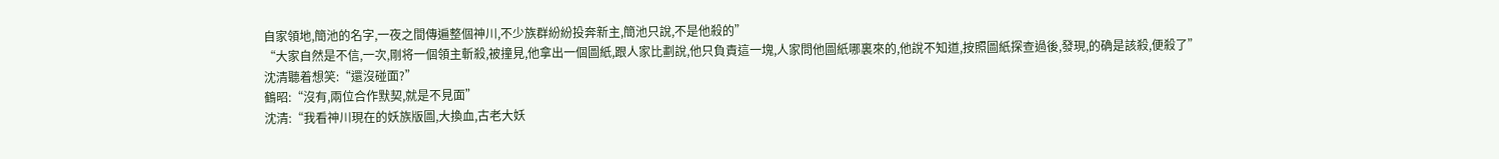自家領地,簡池的名字,一夜之間傳遍整個神川,不少族群紛紛投奔新主,簡池只說,不是他殺的”
“大家自然是不信,一次,剛将一個領主斬殺,被撞見,他拿出一個圖紙,跟人家比劃說,他只負責這一塊,人家問他圖紙哪裏來的,他說不知道,按照圖紙探查過後,發現,的确是該殺,便殺了”
沈清聽着想笑:“還沒碰面?”
鶴昭:“沒有,兩位合作默契,就是不見面”
沈清:“我看神川現在的妖族版圖,大換血,古老大妖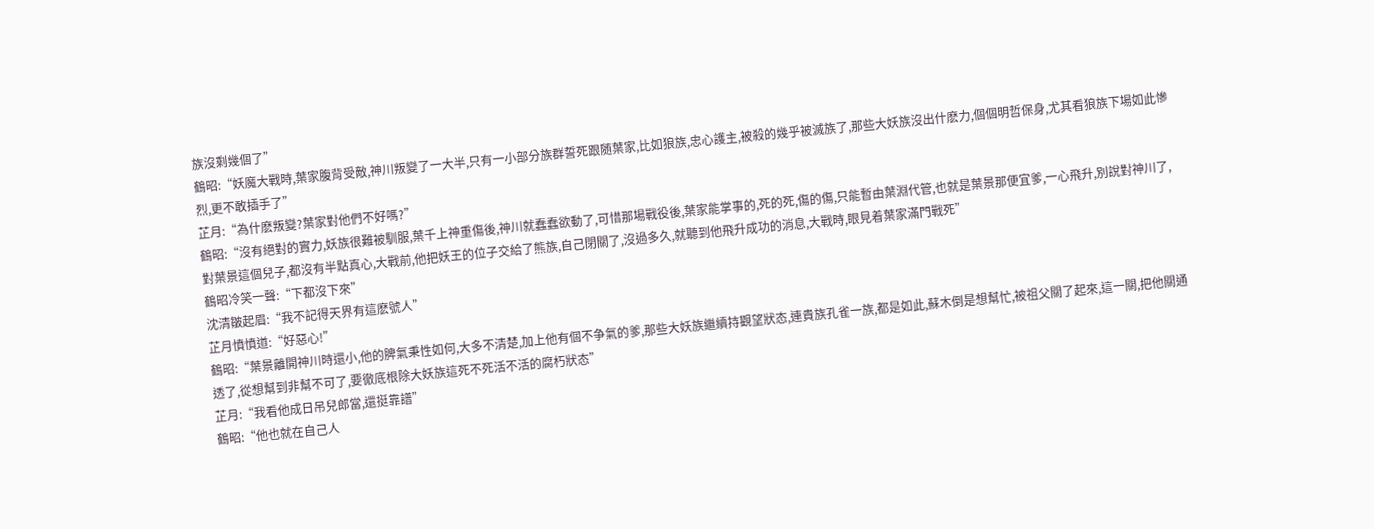族沒剩幾個了”
鶴昭:“妖魔大戰時,葉家腹背受敵,神川叛變了一大半,只有一小部分族群誓死跟随葉家,比如狼族,忠心護主,被殺的幾乎被滅族了,那些大妖族沒出什麽力,個個明哲保身,尤其看狼族下場如此慘烈,更不敢插手了”
芷月:“為什麽叛變?葉家對他們不好嗎?”
鶴昭:“沒有絕對的實力,妖族很難被馴服,葉千上神重傷後,神川就蠢蠢欲動了,可惜那場戰役後,葉家能掌事的,死的死,傷的傷,只能暫由葉淵代管,也就是葉景那便宜爹,一心飛升,別說對神川了,對葉景這個兒子,都沒有半點真心,大戰前,他把妖王的位子交給了熊族,自己閉關了,沒過多久,就聽到他飛升成功的消息,大戰時,眼見着葉家滿門戰死”
鶴昭冷笑一聲:“下都沒下來”
沈清皺起眉:“我不記得天界有這麽號人”
芷月憤憤道:“好惡心!”
鶴昭:“葉景離開神川時還小,他的脾氣秉性如何,大多不清楚,加上他有個不争氣的爹,那些大妖族繼續持觀望狀态,連貴族孔雀一族,都是如此,蘇木倒是想幫忙,被祖父關了起來,這一關,把他關通透了,從想幫到非幫不可了,要徹底根除大妖族這死不死活不活的腐朽狀态”
芷月:“我看他成日吊兒郎當,還挺靠譜”
鶴昭:“他也就在自己人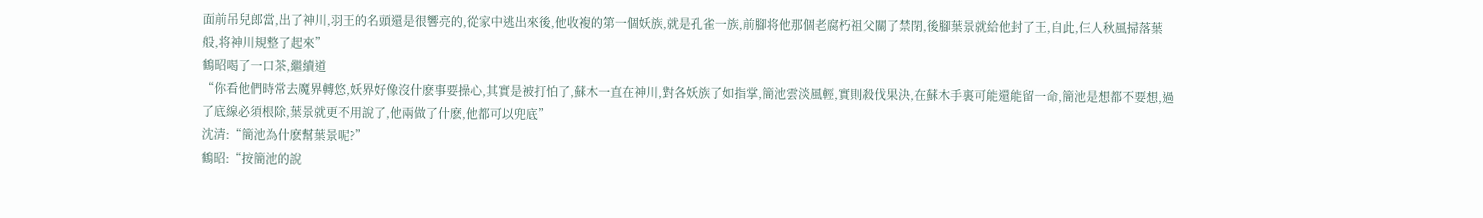面前吊兒郎當,出了神川,羽王的名頭還是很響亮的,從家中逃出來後,他收複的第一個妖族,就是孔雀一族,前腳将他那個老腐朽祖父關了禁閉,後腳葉景就給他封了王,自此,仨人秋風掃落葉般,将神川規整了起來”
鶴昭喝了一口茶,繼續道
“你看他們時常去魔界轉悠,妖界好像沒什麽事要操心,其實是被打怕了,蘇木一直在神川,對各妖族了如指掌,簡池雲淡風輕,實則殺伐果決,在蘇木手裏可能還能留一命,簡池是想都不要想,過了底線必須根除,葉景就更不用說了,他兩做了什麽,他都可以兜底”
沈清:“簡池為什麽幫葉景呢?”
鶴昭:“按簡池的說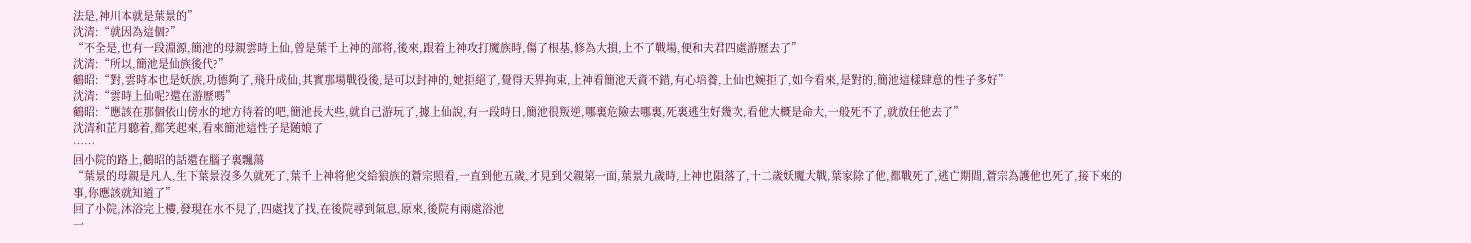法是,神川本就是葉景的”
沈清:“就因為這個?”
“不全是,也有一段淵源,簡池的母親雲時上仙,曾是葉千上神的部将,後來,跟着上神攻打魔族時,傷了根基,修為大損,上不了戰場,便和夫君四處游歷去了”
沈清:“所以,簡池是仙族後代?”
鶴昭:“對,雲時本也是妖族,功德夠了,飛升成仙,其實那場戰役後,是可以封神的,她拒絕了,覺得天界拘束,上神看簡池天資不錯,有心培養,上仙也婉拒了,如今看來,是對的,簡池這樣肆意的性子多好”
沈清:“雲時上仙呢?還在游歷嗎”
鶴昭:“應該在那個依山傍水的地方待着的吧,簡池長大些,就自己游玩了,據上仙說,有一段時日,簡池很叛逆,哪裏危險去哪裏,死裏逃生好幾次,看他大概是命大,一般死不了,就放任他去了”
沈清和芷月聽着,都笑起來,看來簡池這性子是随娘了
……
回小院的路上,鶴昭的話還在腦子裏飄蕩
“葉景的母親是凡人,生下葉景沒多久就死了,葉千上神将他交給狼族的蒼宗照看,一直到他五歲,才見到父親第一面,葉景九歲時,上神也隕落了,十二歲妖魔大戰,葉家除了他,都戰死了,逃亡期間,蒼宗為護他也死了,接下來的事,你應該就知道了”
回了小院,沐浴完上樓,發現在水不見了,四處找了找,在後院尋到氣息,原來,後院有兩處浴池
一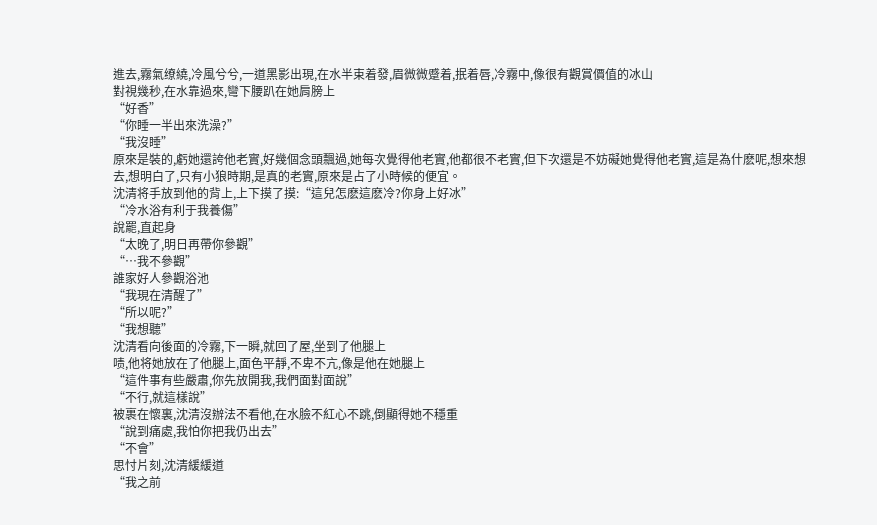進去,霧氣缭繞,冷風兮兮,一道黑影出現,在水半束着發,眉微微蹙着,抿着唇,冷霧中,像很有觀賞價值的冰山
對視幾秒,在水靠過來,彎下腰趴在她肩膀上
“好香”
“你睡一半出來洗澡?”
“我沒睡”
原來是裝的,虧她還誇他老實,好幾個念頭飄過,她每次覺得他老實,他都很不老實,但下次還是不妨礙她覺得他老實,這是為什麽呢,想來想去,想明白了,只有小狼時期,是真的老實,原來是占了小時候的便宜。
沈清将手放到他的背上,上下摸了摸:“這兒怎麽這麽冷?你身上好冰”
“冷水浴有利于我養傷”
說罷,直起身
“太晚了,明日再帶你參觀”
“…我不參觀”
誰家好人參觀浴池
“我現在清醒了”
“所以呢?”
“我想聽”
沈清看向後面的冷霧,下一瞬,就回了屋,坐到了他腿上
啧,他将她放在了他腿上,面色平靜,不卑不亢,像是他在她腿上
“這件事有些嚴肅,你先放開我,我們面對面說”
“不行,就這樣說”
被裹在懷裏,沈清沒辦法不看他,在水臉不紅心不跳,倒顯得她不穩重
“說到痛處,我怕你把我仍出去”
“不會”
思忖片刻,沈清緩緩道
“我之前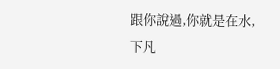跟你說過,你就是在水,下凡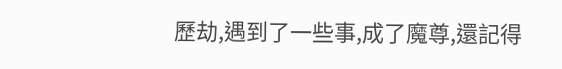歷劫,遇到了一些事,成了魔尊,還記得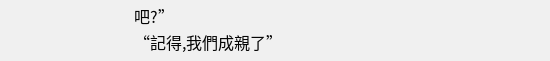吧?”
“記得,我們成親了”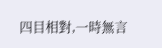四目相對,一時無言